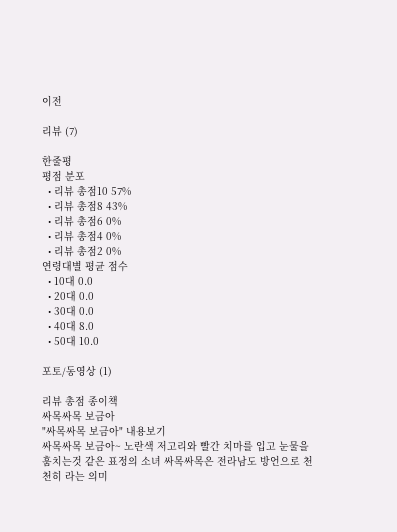이전

리뷰 (7)

한줄평
평점 분포
  • 리뷰 총점10 57%
  • 리뷰 총점8 43%
  • 리뷰 총점6 0%
  • 리뷰 총점4 0%
  • 리뷰 총점2 0%
연령대별 평균 점수
  • 10대 0.0
  • 20대 0.0
  • 30대 0.0
  • 40대 8.0
  • 50대 10.0

포토/동영상 (1)

리뷰 총점 종이책
싸목싸목 보금아
"싸목싸목 보금아" 내용보기
싸목싸목 보금아~ 노란색 저고리와 빨간 치마를 입고 눈물을 훔치는것 같은 표정의 소녀 싸목싸목은 전라남도 방언으로 천천히 라는 의미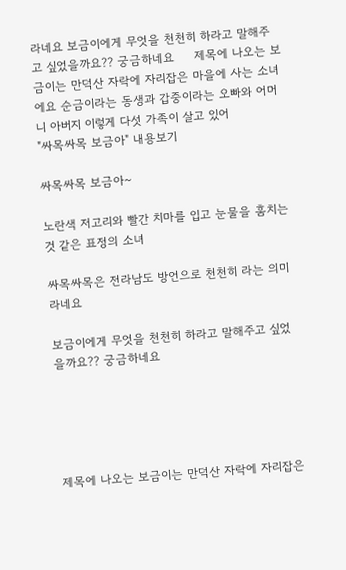라네요 보금이에게 무엇을 천천히 하라고 말해주고 싶었을까요?? 궁금하네요     제목에 나오는 보금이는 만덕산 자락에 자리잡은 마을에 사는 소녀에요 순금이라는 동생과 갑중이라는 오빠와 어머니 아버지 이렇게 다섯 가족이 살고 있어
"싸목싸목 보금아" 내용보기

싸목싸목 보금아~

노란색 저고리와 빨간 치마를 입고 눈물을 훔치는것 같은 표정의 소녀

싸목싸목은 전라남도 방언으로 천천히 라는 의미라네요

보금이에게 무엇을 천천히 하라고 말해주고 싶었을까요?? 궁금하네요





제목에 나오는 보금이는 만덕산 자락에 자리잡은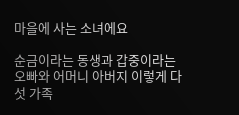마을에 사는 소녀에요

순금이라는 동생과 갑중이라는 오빠와 어머니 아버지 이렇게 다섯 가족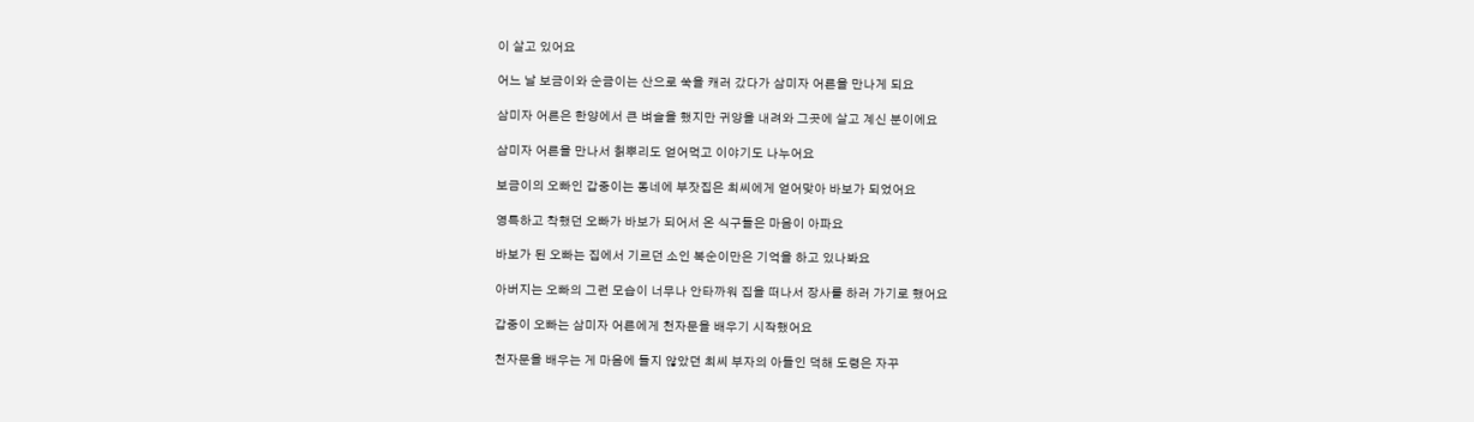이 살고 있어요

어느 날 보금이와 순금이는 산으로 쑥을 캐러 갔다가 삼미자 어른을 만나게 되요

삼미자 어른은 한양에서 큰 벼슬을 했지만 귀양을 내려와 그곳에 살고 계신 분이에요

삼미자 어른을 만나서 칡뿌리도 얻어먹고 이야기도 나누어요

보금이의 오빠인 갑중이는 동네에 부잣집은 최씨에게 얻어맞아 바보가 되었어요

영특하고 착했던 오빠가 바보가 되어서 온 식구들은 마음이 아파요

바보가 된 오빠는 집에서 기르던 소인 복순이만은 기억을 하고 있나봐요

아버지는 오빠의 그런 모습이 너무나 안타까워 집을 떠나서 장사를 하러 가기로 했어요

갑중이 오빠는 삼미자 어른에게 천자문을 배우기 시작했어요

천자문을 배우는 게 마음에 들지 않았던 최씨 부자의 아들인 덕해 도령은 자꾸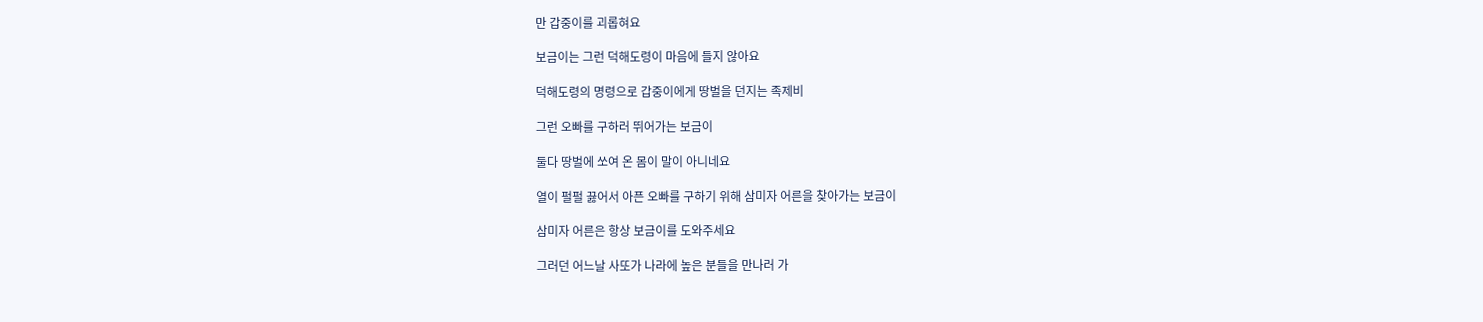만 갑중이를 괴롭혀요

보금이는 그런 덕해도령이 마음에 들지 않아요

덕해도령의 명령으로 갑중이에게 땅벌을 던지는 족제비

그런 오빠를 구하러 뛰어가는 보금이

둘다 땅벌에 쏘여 온 몸이 말이 아니네요

열이 펄펄 끓어서 아픈 오빠를 구하기 위해 삼미자 어른을 찾아가는 보금이

삼미자 어른은 항상 보금이를 도와주세요

그러던 어느날 사또가 나라에 높은 분들을 만나러 가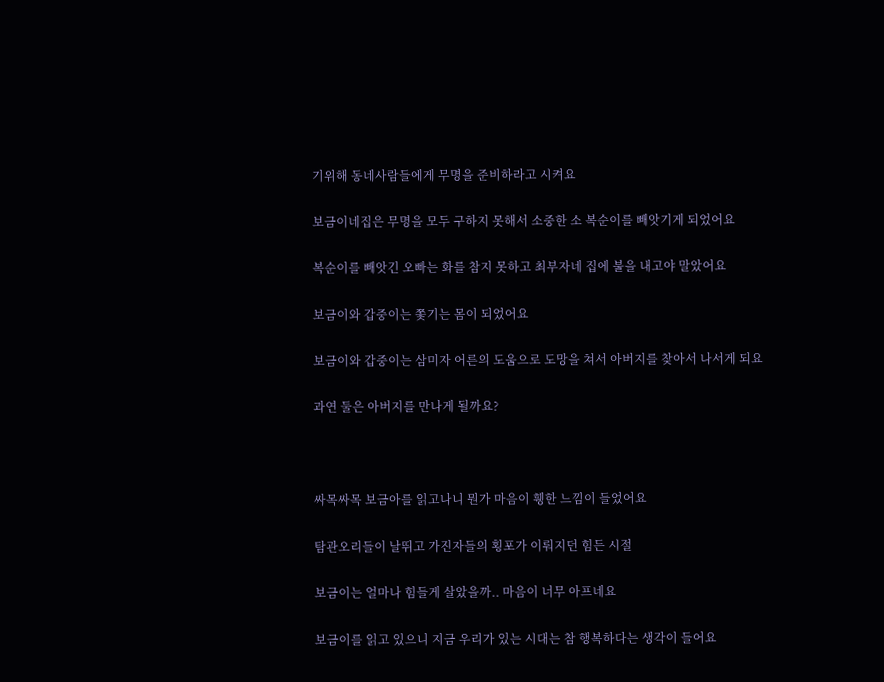기위해 동네사람들에게 무명을 준비하라고 시켜요

보금이네집은 무명을 모두 구하지 못해서 소중한 소 복순이를 빼앗기게 되었어요

복순이를 빼앗긴 오빠는 화를 참지 못하고 최부자네 집에 불을 내고야 말았어요

보금이와 갑중이는 쫓기는 몸이 되었어요

보금이와 갑중이는 삼미자 어른의 도움으로 도망을 쳐서 아버지를 찾아서 나서게 되요

과연 둘은 아버지를 만나게 될까요?



싸목싸목 보금아를 읽고나니 뭔가 마음이 휑한 느낌이 들었어요

탐관오리들이 날뛰고 가진자들의 횡포가 이뤄지던 힘든 시절

보금이는 얼마나 힘들게 살았을까.. 마음이 너무 아프네요

보금이를 읽고 있으니 지금 우리가 있는 시대는 참 행복하다는 생각이 들어요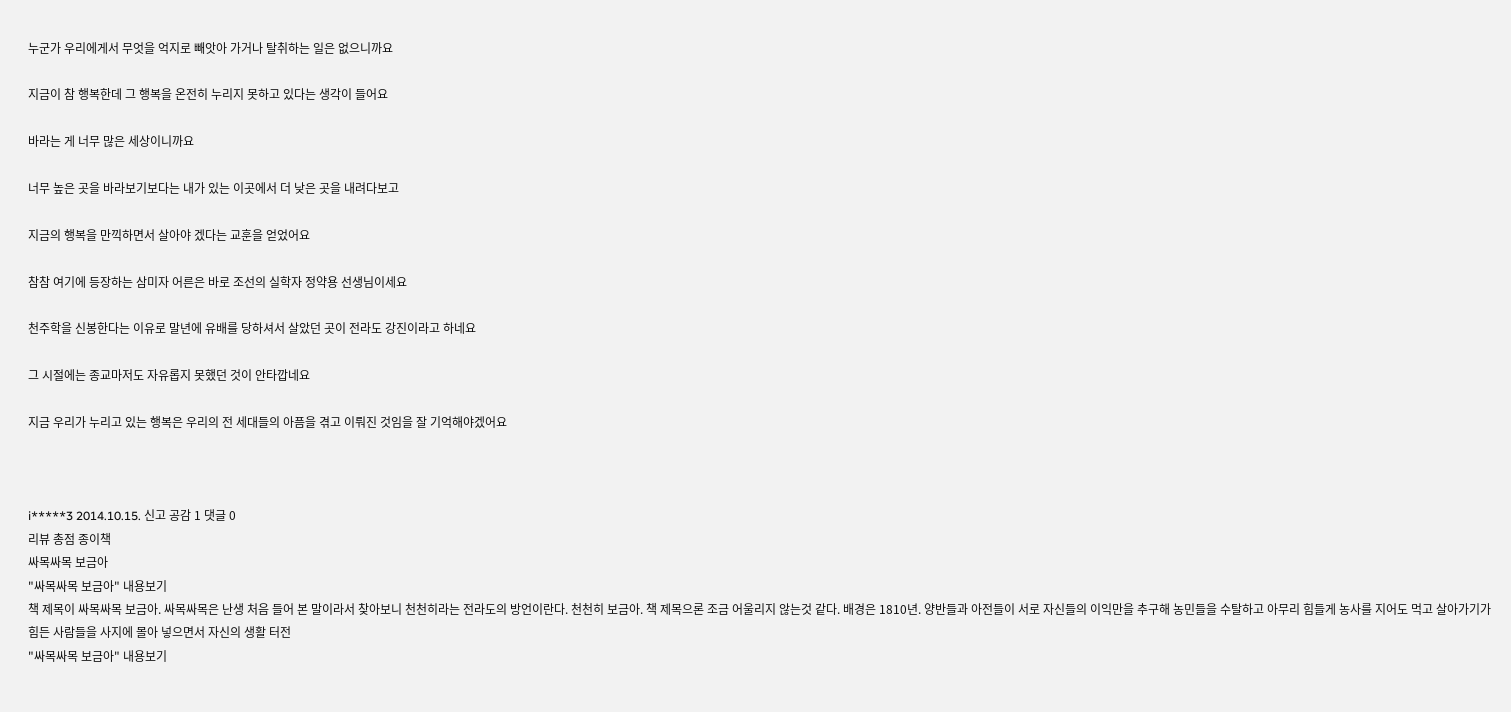누군가 우리에게서 무엇을 억지로 빼앗아 가거나 탈취하는 일은 없으니까요

지금이 참 행복한데 그 행복을 온전히 누리지 못하고 있다는 생각이 들어요

바라는 게 너무 많은 세상이니까요

너무 높은 곳을 바라보기보다는 내가 있는 이곳에서 더 낮은 곳을 내려다보고

지금의 행복을 만끽하면서 살아야 겠다는 교훈을 얻었어요

참참 여기에 등장하는 삼미자 어른은 바로 조선의 실학자 정약용 선생님이세요

천주학을 신봉한다는 이유로 말년에 유배를 당하셔서 살았던 곳이 전라도 강진이라고 하네요

그 시절에는 종교마저도 자유롭지 못했던 것이 안타깝네요

지금 우리가 누리고 있는 행복은 우리의 전 세대들의 아픔을 겪고 이뤄진 것임을 잘 기억해야겠어요



i*****3 2014.10.15. 신고 공감 1 댓글 0
리뷰 총점 종이책
싸목싸목 보금아
"싸목싸목 보금아" 내용보기
책 제목이 싸목싸목 보금아. 싸목싸목은 난생 처음 들어 본 말이라서 찾아보니 천천히라는 전라도의 방언이란다. 천천히 보금아. 책 제목으론 조금 어울리지 않는것 같다. 배경은 1810년. 양반들과 아전들이 서로 자신들의 이익만을 추구해 농민들을 수탈하고 아무리 힘들게 농사를 지어도 먹고 살아가기가 힘든 사람들을 사지에 몰아 넣으면서 자신의 생활 터전
"싸목싸목 보금아" 내용보기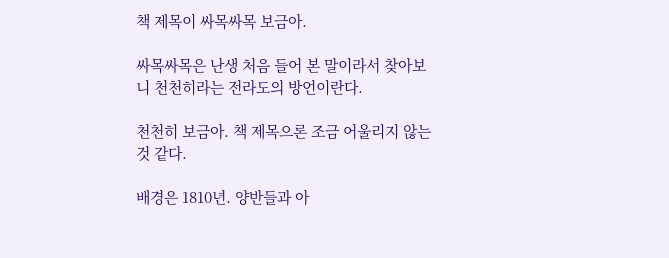책 제목이 싸목싸목 보금아.

싸목싸목은 난생 처음 들어 본 말이라서 찾아보니 천천히라는 전라도의 방언이란다.

천천히 보금아. 책 제목으론 조금 어울리지 않는것 같다.

배경은 1810년. 양반들과 아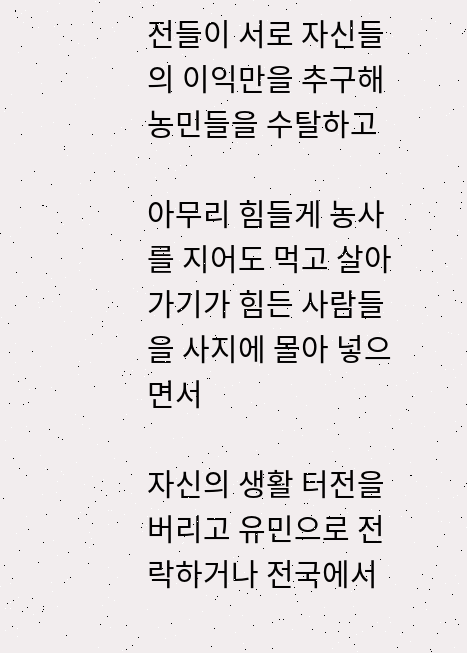전들이 서로 자신들의 이익만을 추구해 농민들을 수탈하고

아무리 힘들게 농사를 지어도 먹고 살아가기가 힘든 사람들을 사지에 몰아 넣으면서

자신의 생활 터전을 버리고 유민으로 전락하거나 전국에서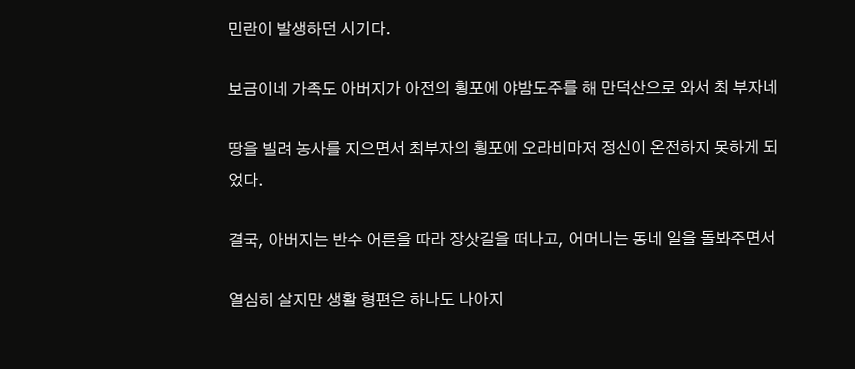민란이 발생하던 시기다.

보금이네 가족도 아버지가 아전의 횡포에 야밤도주를 해 만덕산으로 와서 최 부자네

땅을 빌려 농사를 지으면서 최부자의 횡포에 오라비마저 정신이 온전하지 못하게 되었다.

결국, 아버지는 반수 어른을 따라 장삿길을 떠나고, 어머니는 동네 일을 돌봐주면서

열심히 살지만 생활 형편은 하나도 나아지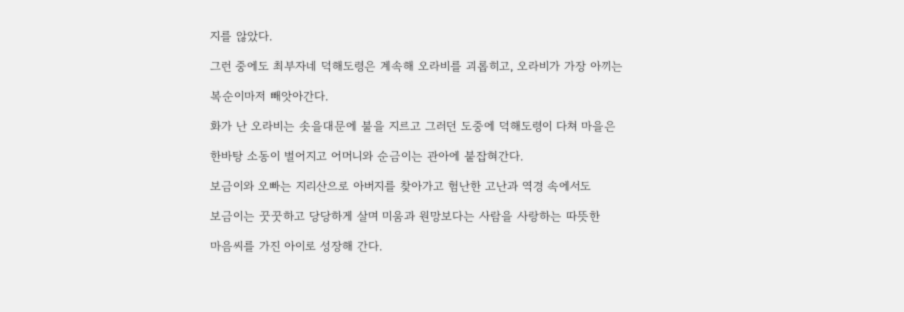지를 않았다.

그런 중에도 최부자네 덕해도령은 계속해 오라비를 괴롭히고, 오라비가 가장 아끼는

복순이마저 빼앗아간다.

화가 난 오라비는 솟을대문에 불을 지르고 그러던 도중에 덕해도령이 다쳐 마을은

한바탕 소동이 벌어지고 어머니와 순금이는 관아에 붙잡혀간다.

보금이와 오빠는 지리산으로 아버지를 찾아가고 험난한 고난과 역경 속에서도

보금이는 꿋꿋하고 당당하게 살며 미움과 원망보다는 사람을 사랑하는 따뜻한

마음씨를 가진 아이로 성장해 간다.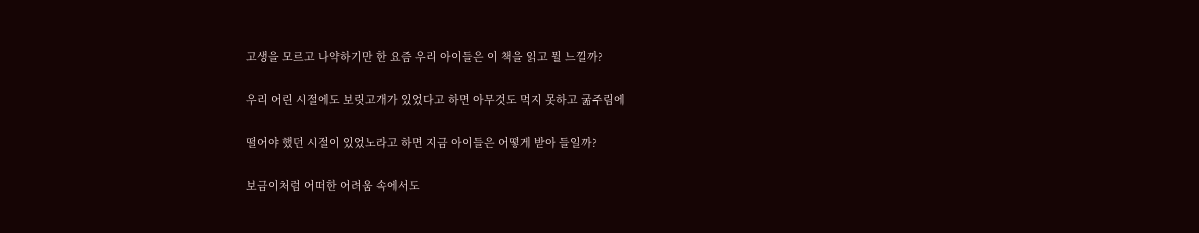고생을 모르고 나약하기만 한 요즘 우리 아이들은 이 책을 읽고 뭘 느낄까?

우리 어린 시절에도 보릿고개가 있었다고 하면 아무것도 먹지 못하고 굶주림에

떨어야 했던 시절이 있었노라고 하면 지금 아이들은 어떻게 받아 들일까?

보금이처럼 어떠한 어려움 속에서도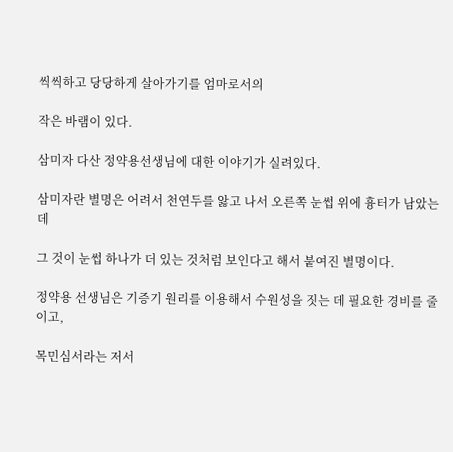씩씩하고 당당하게 살아가기를 엄마로서의

작은 바램이 있다.

삼미자 다산 정약용선생님에 대한 이야기가 실려있다.

삼미자란 별명은 어려서 천연두를 앓고 나서 오른쪽 눈썹 위에 흉터가 남았는데

그 것이 눈썹 하나가 더 있는 것처럼 보인다고 해서 붙여진 별명이다.

정약용 선생님은 기증기 원리를 이용해서 수원성을 짓는 데 필요한 경비를 줄이고,

목민심서라는 저서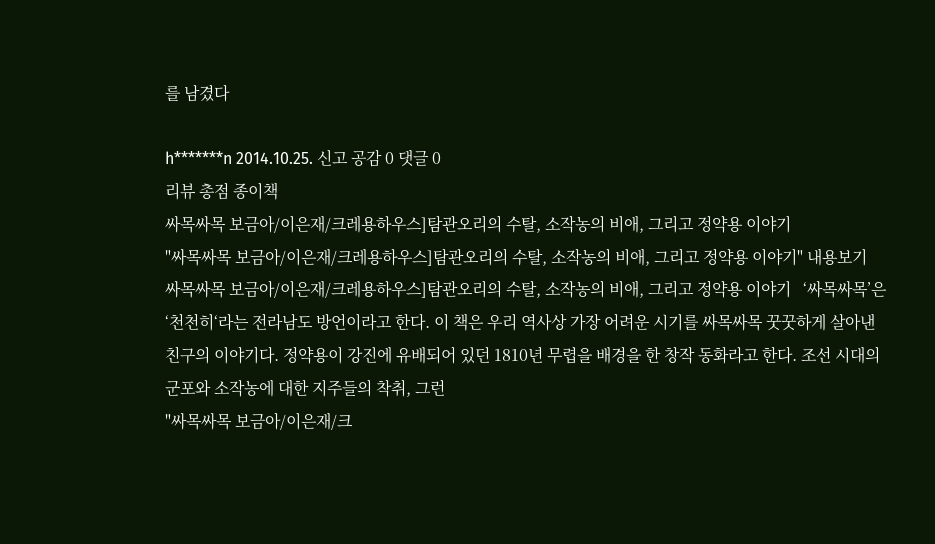를 남겼다

h*******n 2014.10.25. 신고 공감 0 댓글 0
리뷰 총점 종이책
싸목싸목 보금아/이은재/크레용하우스]탐관오리의 수탈, 소작농의 비애, 그리고 정약용 이야기
"싸목싸목 보금아/이은재/크레용하우스]탐관오리의 수탈, 소작농의 비애, 그리고 정약용 이야기" 내용보기
싸목싸목 보금아/이은재/크레용하우스]탐관오리의 수탈, 소작농의 비애, 그리고 정약용 이야기   ‘싸목싸목’은 ‘천천히‘라는 전라남도 방언이라고 한다. 이 책은 우리 역사상 가장 어려운 시기를 싸목싸목 꿋꿋하게 살아낸 친구의 이야기다. 정약용이 강진에 유배되어 있던 1810년 무렵을 배경을 한 창작 동화라고 한다. 조선 시대의 군포와 소작농에 대한 지주들의 착취, 그런
"싸목싸목 보금아/이은재/크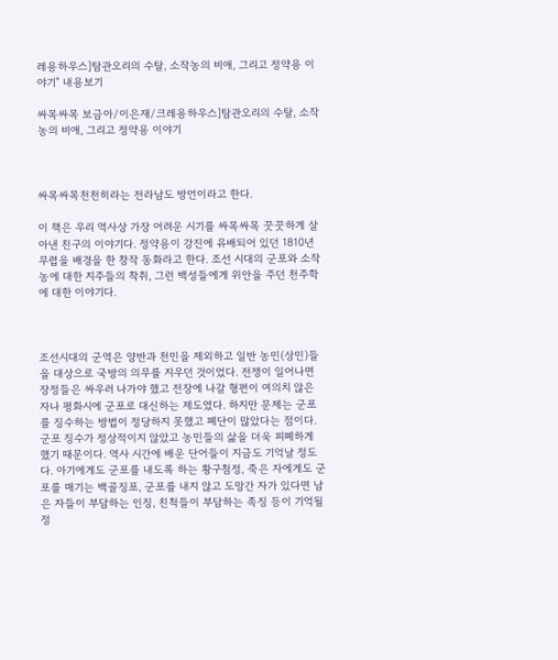레용하우스]탐관오리의 수탈, 소작농의 비애, 그리고 정약용 이야기" 내용보기

싸목싸목 보금아/이은재/크레용하우스]탐관오리의 수탈, 소작농의 비애, 그리고 정약용 이야기



싸목싸목천천히라는 전라남도 방언이라고 한다.

이 책은 우리 역사상 가장 어려운 시기를 싸목싸목 꿋꿋하게 살아낸 친구의 이야기다. 정약용이 강진에 유배되어 있던 1810년 무렵을 배경을 한 창작 동화라고 한다. 조선 시대의 군포와 소작농에 대한 지주들의 착취, 그런 백성들에게 위안을 주던 천주학에 대한 이야기다.



조선시대의 군역은 양반과 천민을 제외하고 일반 농민(상민)들을 대상으로 국방의 의무를 지우던 것이었다. 전쟁이 일어나면 장정들은 싸우러 나가야 했고 전장에 나갈 형편이 여의치 않은 자나 평화시에 군포로 대신하는 제도였다. 하지만 문제는 군포를 징수하는 방법이 정당하지 못했고 폐단이 많았다는 점이다. 군포 징수가 정상적이지 않았고 농민들의 삶을 더욱 피폐하게 했기 때문이다. 역사 시간에 배운 단어들이 지금도 기억날 정도다. 아기에게도 군포를 내도록 하는 황구첨정, 죽은 자에게도 군포를 매기는 백골징포, 군포를 내지 않고 도망간 자가 있다면 남은 자들이 부담하는 인징, 친척들이 부담하는 족징 등이 기억될 정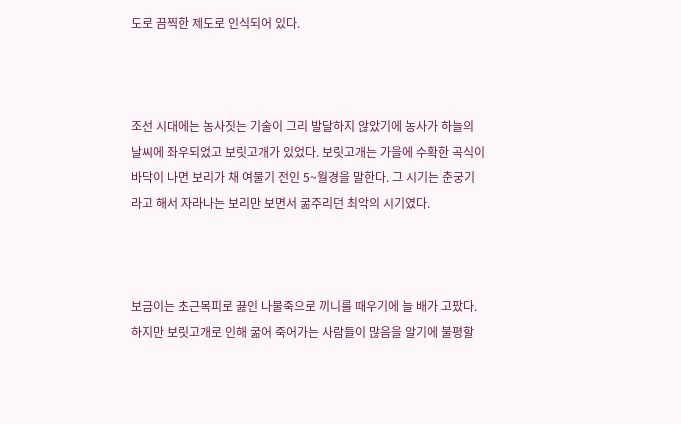도로 끔찍한 제도로 인식되어 있다.



조선 시대에는 농사짓는 기술이 그리 발달하지 않았기에 농사가 하늘의 날씨에 좌우되었고 보릿고개가 있었다. 보릿고개는 가을에 수확한 곡식이 바닥이 나면 보리가 채 여물기 전인 5~월경을 말한다. 그 시기는 춘궁기라고 해서 자라나는 보리만 보면서 굶주리던 최악의 시기였다.



보금이는 초근목피로 끓인 나물죽으로 끼니를 때우기에 늘 배가 고팠다. 하지만 보릿고개로 인해 굶어 죽어가는 사람들이 많음을 알기에 불평할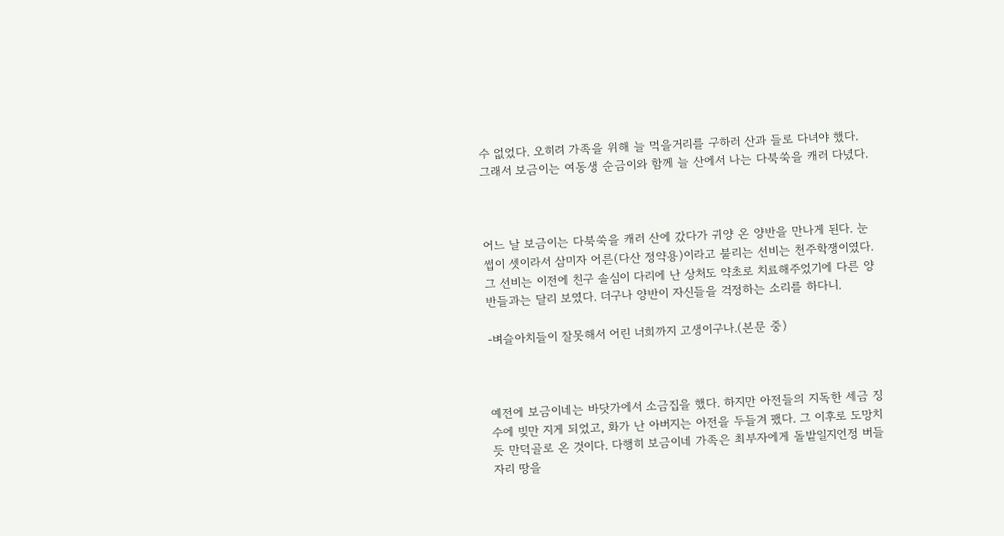수 없었다. 오히려 가족을 위해 늘 먹을거리를 구하러 산과 들로 다녀야 했다. 그래서 보금이는 여동생 순금이와 함께 늘 산에서 나는 다북쑥을 캐러 다녔다.



어느 날 보금이는 다북쑥을 캐러 산에 갔다가 귀양 온 양반을 만나게 된다. 눈썹이 셋이라서 삼미자 어른(다산 정약용)이라고 불리는 선비는 천주학쟁이였다. 그 선비는 이전에 친구 솔심이 다리에 난 상처도 약초로 치료해주었기에 다른 양반들과는 달리 보였다. 더구나 양반이 자신들을 걱정하는 소리를 하다니.

-벼슬아치들이 잘못해서 어린 너희까지 고생이구나.(본문 중)



예전에 보금이네는 바닷가에서 소금집을 했다. 하지만 아전들의 지독한 세금 징수에 빚만 지게 되었고, 화가 난 아버지는 아전을 두들겨 팼다. 그 이후로 도망치듯 만덕골로 온 것이다. 다행히 보금이네 가족은 최부자에게 돌밭일지언정 버들자리 땅을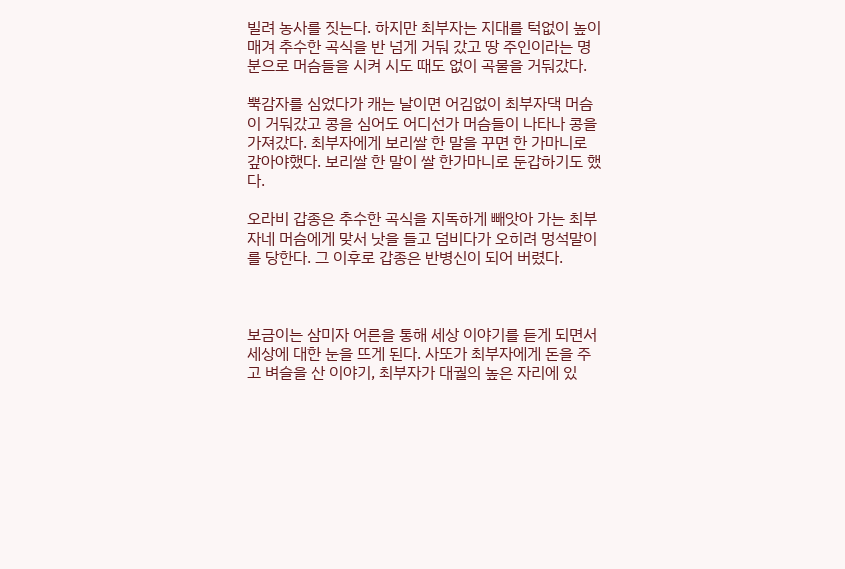빌려 농사를 짓는다. 하지만 최부자는 지대를 턱없이 높이 매겨 추수한 곡식을 반 넘게 거둬 갔고 땅 주인이라는 명분으로 머슴들을 시켜 시도 때도 없이 곡물을 거둬갔다.

뿍감자를 심었다가 캐는 날이면 어김없이 최부자댁 머슴이 거둬갔고 콩을 심어도 어디선가 머슴들이 나타나 콩을 가져갔다. 최부자에게 보리쌀 한 말을 꾸면 한 가마니로 갚아야했다. 보리쌀 한 말이 쌀 한가마니로 둔갑하기도 했다.

오라비 갑종은 추수한 곡식을 지독하게 빼앗아 가는 최부자네 머슴에게 맞서 낫을 들고 덤비다가 오히려 멍석말이를 당한다. 그 이후로 갑종은 반병신이 되어 버렸다.



보금이는 삼미자 어른을 통해 세상 이야기를 듣게 되면서 세상에 대한 눈을 뜨게 된다. 사또가 최부자에게 돈을 주고 벼슬을 산 이야기, 최부자가 대궐의 높은 자리에 있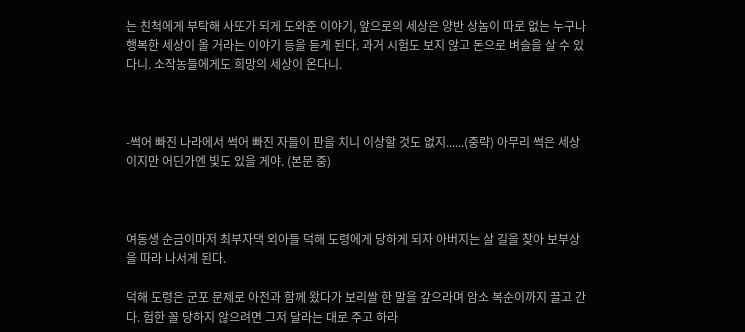는 친척에게 부탁해 사또가 되게 도와준 이야기, 앞으로의 세상은 양반 상놈이 따로 없는 누구나 행복한 세상이 올 거라는 이야기 등을 듣게 된다. 과거 시험도 보지 않고 돈으로 벼슬을 살 수 있다니. 소작농들에게도 희망의 세상이 온다니.



-썩어 빠진 나라에서 썩어 빠진 자들이 판을 치니 이상할 것도 없지......(중략) 아무리 썩은 세상이지만 어딘가엔 빛도 있을 게야. (본문 중)



여동생 순금이마저 최부자댁 외아들 덕해 도령에게 당하게 되자 아버지는 살 길을 찾아 보부상을 따라 나서게 된다.

덕해 도령은 군포 문제로 아전과 함께 왔다가 보리쌀 한 말을 갚으라며 암소 복순이까지 끌고 간다. 험한 꼴 당하지 않으려면 그저 달라는 대로 주고 하라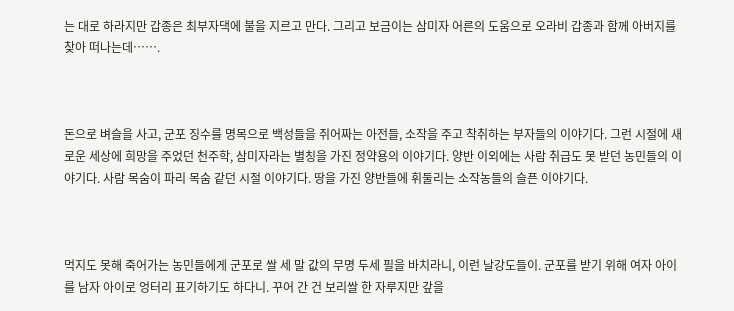는 대로 하라지만 갑종은 최부자댁에 불을 지르고 만다. 그리고 보금이는 삼미자 어른의 도움으로 오라비 갑종과 함께 아버지를 찾아 떠나는데…….



돈으로 벼슬을 사고, 군포 징수를 명목으로 백성들을 쥐어짜는 아전들, 소작을 주고 착취하는 부자들의 이야기다. 그런 시절에 새로운 세상에 희망을 주었던 천주학, 삼미자라는 별칭을 가진 정약용의 이야기다. 양반 이외에는 사람 취급도 못 받던 농민들의 이야기다. 사람 목숨이 파리 목숨 같던 시절 이야기다. 땅을 가진 양반들에 휘둘리는 소작농들의 슬픈 이야기다.



먹지도 못해 죽어가는 농민들에게 군포로 쌀 세 말 값의 무명 두세 필을 바치라니, 이런 날강도들이. 군포를 받기 위해 여자 아이를 남자 아이로 엉터리 표기하기도 하다니. 꾸어 간 건 보리쌀 한 자루지만 갚을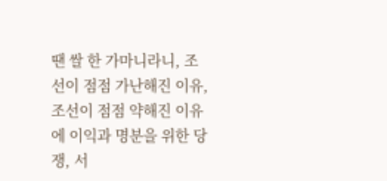땐 쌀 한 가마니라니, 조선이 점점 가난해진 이유, 조선이 점점 약해진 이유에 이익과 명분을 위한 당쟁, 서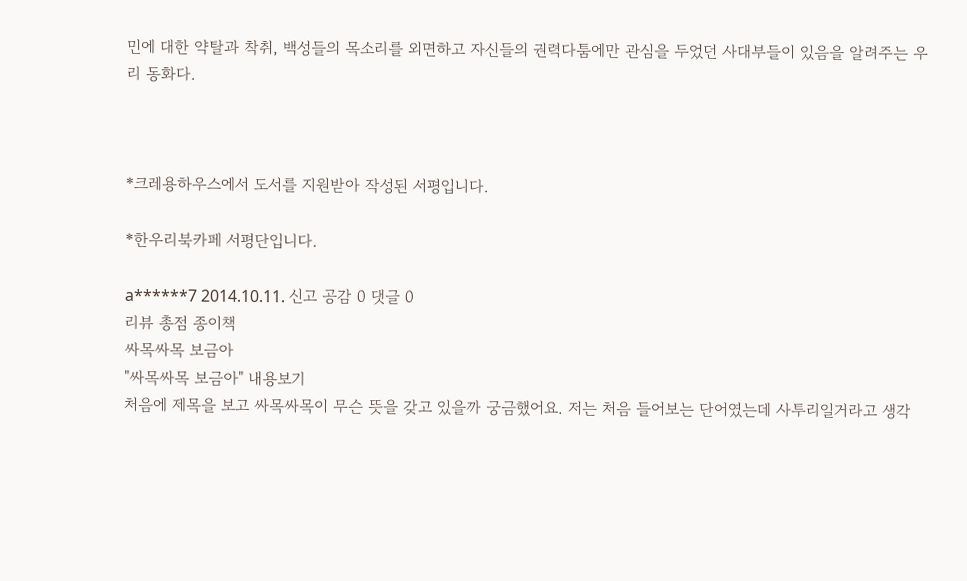민에 대한 약탈과 착취, 백성들의 목소리를 외면하고 자신들의 권력다툼에만 관심을 두었던 사대부들이 있음을 알려주는 우리 동화다.



*크레용하우스에서 도서를 지원받아 작성된 서평입니다.

*한우리북카페 서평단입니다.

a******7 2014.10.11. 신고 공감 0 댓글 0
리뷰 총점 종이책
싸목싸목 보금아
"싸목싸목 보금아" 내용보기
처음에 제목을 보고 싸목싸목이 무슨 뜻을 갖고 있을까 궁금했어요. 저는 처음 들어보는 단어였는데 사투리일거라고 생각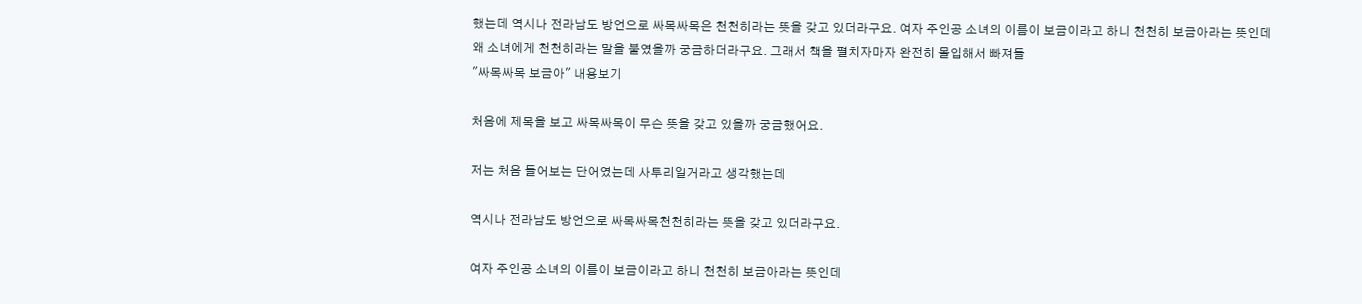했는데 역시나 전라남도 방언으로 싸목싸목은 천천히라는 뜻을 갖고 있더라구요. 여자 주인공 소녀의 이름이 보금이라고 하니 천천히 보금아라는 뜻인데 왜 소녀에게 천천히라는 말을 붙였을까 궁금하더라구요. 그래서 책을 펼치자마자 완전히 몰입해서 빠져들
"싸목싸목 보금아" 내용보기

처음에 제목을 보고 싸목싸목이 무슨 뜻을 갖고 있을까 궁금했어요.

저는 처음 들어보는 단어였는데 사투리일거라고 생각했는데

역시나 전라남도 방언으로 싸목싸목천천히라는 뜻을 갖고 있더라구요.

여자 주인공 소녀의 이름이 보금이라고 하니 천천히 보금아라는 뜻인데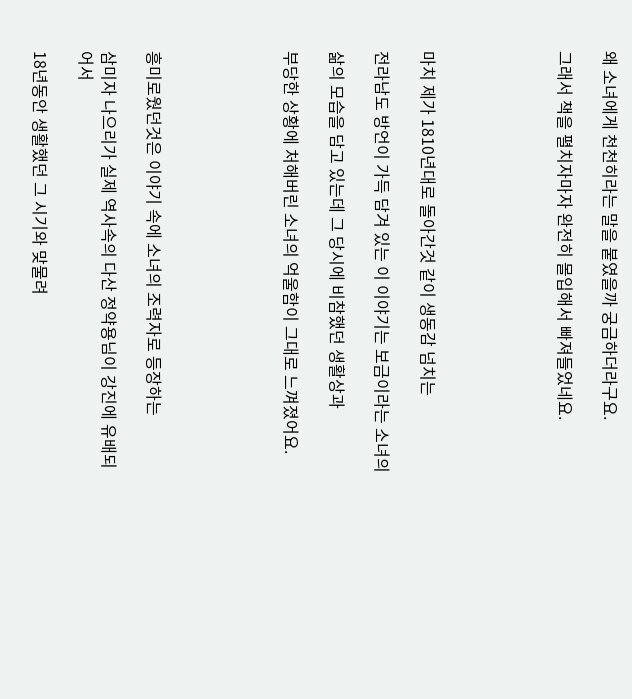왜 소녀에게 천천히라는 말을 붙였을까 궁금하더라구요.

그래서 책을 펼치자마자 완전히 몰입해서 빠져들었네요.





마치 제가 1810년대로 돌아간것 같이 생동감 넘치는

전라남도 방언이 가득 담겨 있는 이 이야기는 보금이라는 소녀의

삶의 모습을 담고 있는데 그 당시에 비참했던 생활상과

부당한 상황에 처해버린 소녀의 억울함이 그대로 느껴졌어요.





흥미로웠던것은 이야기 속에 소녀의 조력자로 등장하는

삼미자 나으리가 실제 역사속의 다산 정약용님이 강진에 유배되어서

18년동안 생활했던 그 시기와 맞물려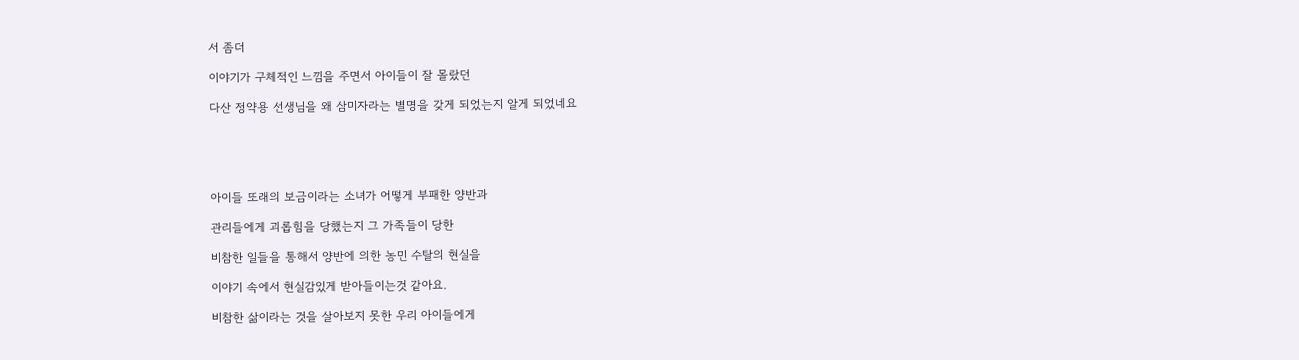서 좀더

이야기가 구체적인 느낌을 주면서 아이들이 잘 몰랐던

다산 정약용 선생님을 왜 삼미자라는 별명을 갖게 되었는지 알게 되었네요





아이들 또래의 보금이라는 소녀가 어떻게 부패한 양반과

관리들에게 괴롭힘을 당했는지 그 가족들이 당한

비참한 일들을 통해서 양반에 의한 농민 수탈의 현실을

이야기 속에서 현실감있게 받아들이는것 같아요.

비참한 삶이라는 것을 살아보지 못한 우리 아이들에게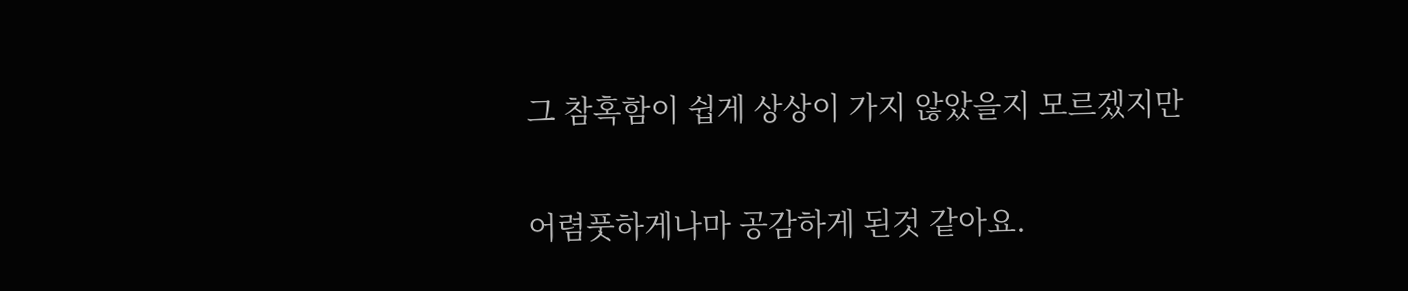그 참혹함이 쉽게 상상이 가지 않았을지 모르겠지만

어렴풋하게나마 공감하게 된것 같아요.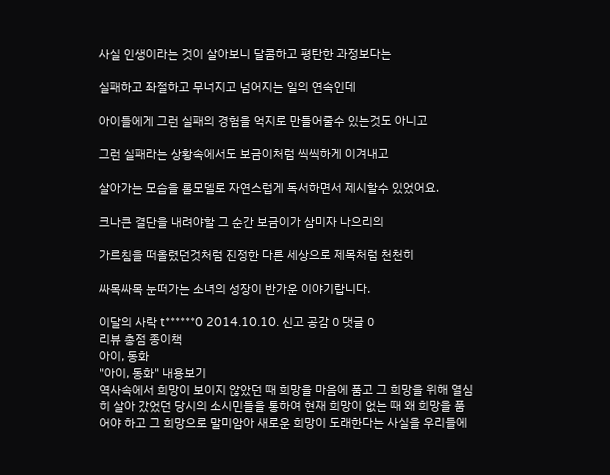사실 인생이라는 것이 살아보니 달콤하고 평탄한 과정보다는

실패하고 좌절하고 무너지고 넘어지는 일의 연속인데

아이들에게 그런 실패의 경험을 억지로 만들어줄수 있는것도 아니고

그런 실패라는 상황속에서도 보금이처럼 씩씩하게 이겨내고

살아가는 모습을 롤모델로 자연스럽게 독서하면서 제시할수 있었어요.

크나큰 결단을 내려야할 그 순간 보금이가 삼미자 나으리의

가르침을 떠올렸던것처럼 진정한 다른 세상으로 제목처럼 천천히

싸목싸목 눈떠가는 소녀의 성장이 반가운 이야기랍니다.

이달의 사락 t******0 2014.10.10. 신고 공감 0 댓글 0
리뷰 총점 종이책
아이, 동화
"아이, 동화" 내용보기
역사속에서 희망이 보이지 않았던 때 희망을 마음에 품고 그 희망을 위해 열심히 살아 갔었던 당시의 소시민들을 통하여 현재 희망이 없는 때 왜 희망을 품어야 하고 그 희망으로 말미암아 새로운 희망이 도래한다는 사실을 우리들에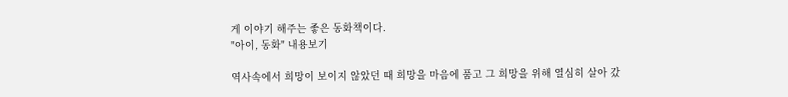게 이야기 해주는 좋은 동화책이다.
"아이, 동화" 내용보기

역사속에서 희망이 보이지 않았던 때 희망을 마음에 품고 그 희망을 위해 열심히 살아 갔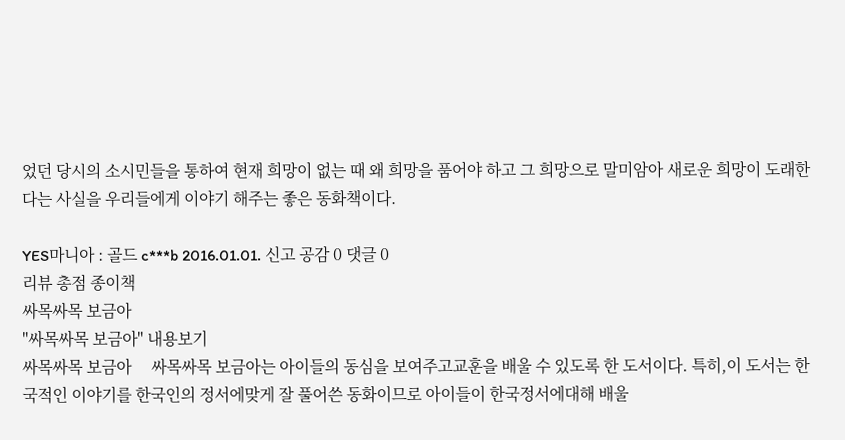었던 당시의 소시민들을 통하여 현재 희망이 없는 때 왜 희망을 품어야 하고 그 희망으로 말미암아 새로운 희망이 도래한다는 사실을 우리들에게 이야기 해주는 좋은 동화책이다.

YES마니아 : 골드 c***b 2016.01.01. 신고 공감 0 댓글 0
리뷰 총점 종이책
싸목싸목 보금아
"싸목싸목 보금아" 내용보기
싸목싸목 보금아     싸목싸목 보금아는 아이들의 동심을 보여주고교훈을 배울 수 있도록 한 도서이다. 특히,이 도서는 한국적인 이야기를 한국인의 정서에맞게 잘 풀어쓴 동화이므로 아이들이 한국정서에대해 배울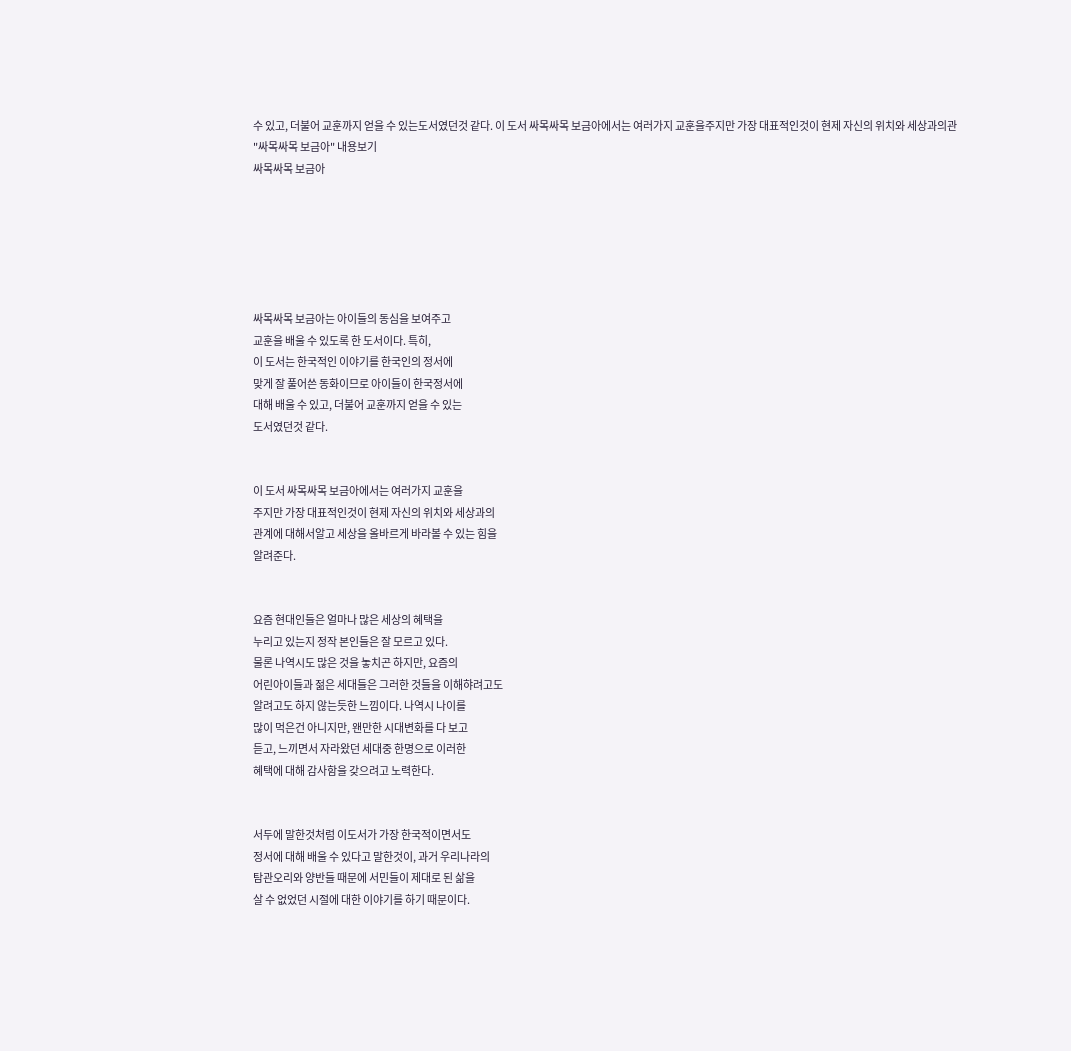수 있고, 더불어 교훈까지 얻을 수 있는도서였던것 같다. 이 도서 싸목싸목 보금아에서는 여러가지 교훈을주지만 가장 대표적인것이 현제 자신의 위치와 세상과의관
"싸목싸목 보금아" 내용보기
싸목싸목 보금아






싸목싸목 보금아는 아이들의 동심을 보여주고
교훈을 배울 수 있도록 한 도서이다. 특히,
이 도서는 한국적인 이야기를 한국인의 정서에
맞게 잘 풀어쓴 동화이므로 아이들이 한국정서에
대해 배울 수 있고, 더불어 교훈까지 얻을 수 있는
도서였던것 같다.


이 도서 싸목싸목 보금아에서는 여러가지 교훈을
주지만 가장 대표적인것이 현제 자신의 위치와 세상과의
관계에 대해서알고 세상을 올바르게 바라볼 수 있는 힘을
알려준다.


요즘 현대인들은 얼마나 많은 세상의 혜택을
누리고 있는지 정작 본인들은 잘 모르고 있다.
물론 나역시도 많은 것을 놓치곤 하지만, 요즘의
어린아이들과 젊은 세대들은 그러한 것들을 이해햐려고도
알려고도 하지 않는듯한 느낌이다. 나역시 나이를
많이 먹은건 아니지만, 왠만한 시대변화를 다 보고
듣고, 느끼면서 자라왔던 세대중 한명으로 이러한
혜택에 대해 감사함을 갖으려고 노력한다.


서두에 말한것처럼 이도서가 가장 한국적이면서도
정서에 대해 배울 수 있다고 말한것이, 과거 우리나라의
탐관오리와 양반들 때문에 서민들이 제대로 된 삶을
살 수 없었던 시절에 대한 이야기를 하기 때문이다.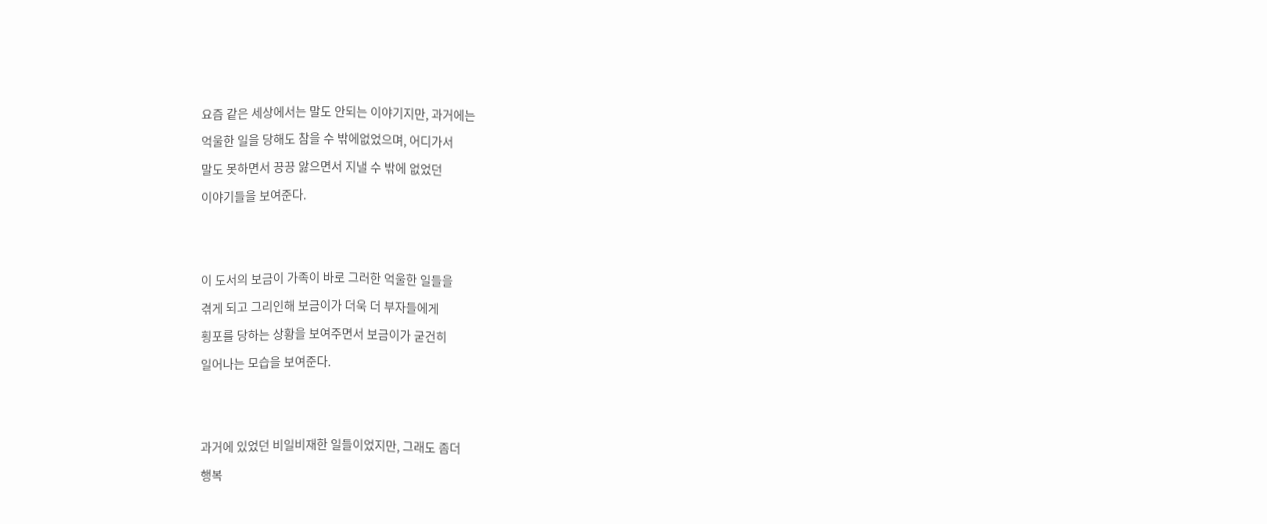요즘 같은 세상에서는 말도 안되는 이야기지만, 과거에는
억울한 일을 당해도 참을 수 밖에없었으며, 어디가서
말도 못하면서 끙끙 앓으면서 지낼 수 밖에 없었던
이야기들을 보여준다.


이 도서의 보금이 가족이 바로 그러한 억울한 일들을
겪게 되고 그리인해 보금이가 더욱 더 부자들에게
횡포를 당하는 상황을 보여주면서 보금이가 굳건히
일어나는 모습을 보여준다.


과거에 있었던 비일비재한 일들이었지만, 그래도 좀더
행복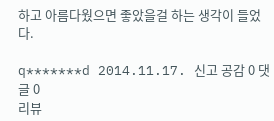하고 아름다웠으면 좋았을걸 하는 생각이 들었다.

q*******d 2014.11.17. 신고 공감 0 댓글 0
리뷰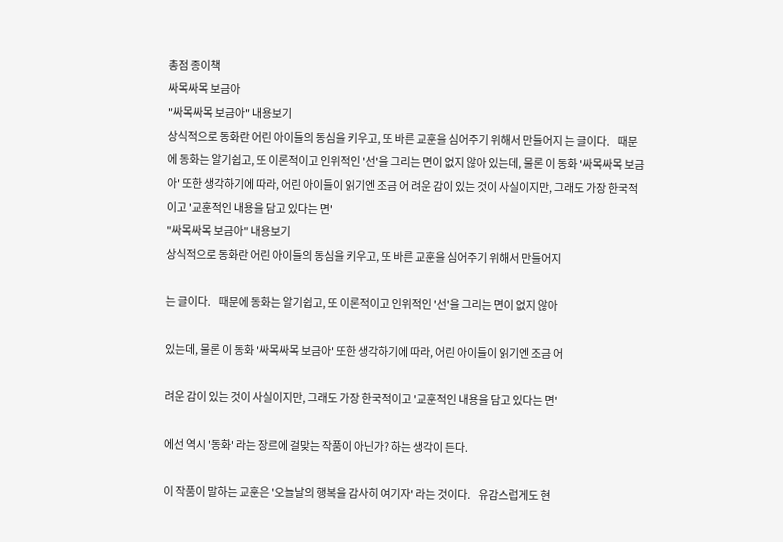총점 종이책
싸목싸목 보금아
"싸목싸목 보금아" 내용보기
상식적으로 동화란 어린 아이들의 동심을 키우고, 또 바른 교훈을 심어주기 위해서 만들어지 는 글이다.    때문에 동화는 알기쉽고, 또 이론적이고 인위적인 '선'을 그리는 면이 없지 않아 있는데, 물론 이 동화 '싸목싸목 보금아' 또한 생각하기에 따라, 어린 아이들이 읽기엔 조금 어 려운 감이 있는 것이 사실이지만, 그래도 가장 한국적이고 '교훈적인 내용을 담고 있다는 면'
"싸목싸목 보금아" 내용보기
상식적으로 동화란 어린 아이들의 동심을 키우고, 또 바른 교훈을 심어주기 위해서 만들어지

는 글이다.    때문에 동화는 알기쉽고, 또 이론적이고 인위적인 '선'을 그리는 면이 없지 않아

있는데, 물론 이 동화 '싸목싸목 보금아' 또한 생각하기에 따라, 어린 아이들이 읽기엔 조금 어

려운 감이 있는 것이 사실이지만, 그래도 가장 한국적이고 '교훈적인 내용을 담고 있다는 면'

에선 역시 '동화' 라는 장르에 걸맞는 작품이 아닌가? 하는 생각이 든다.

이 작품이 말하는 교훈은 '오늘날의 행복을 감사히 여기자' 라는 것이다.    유감스럽게도 현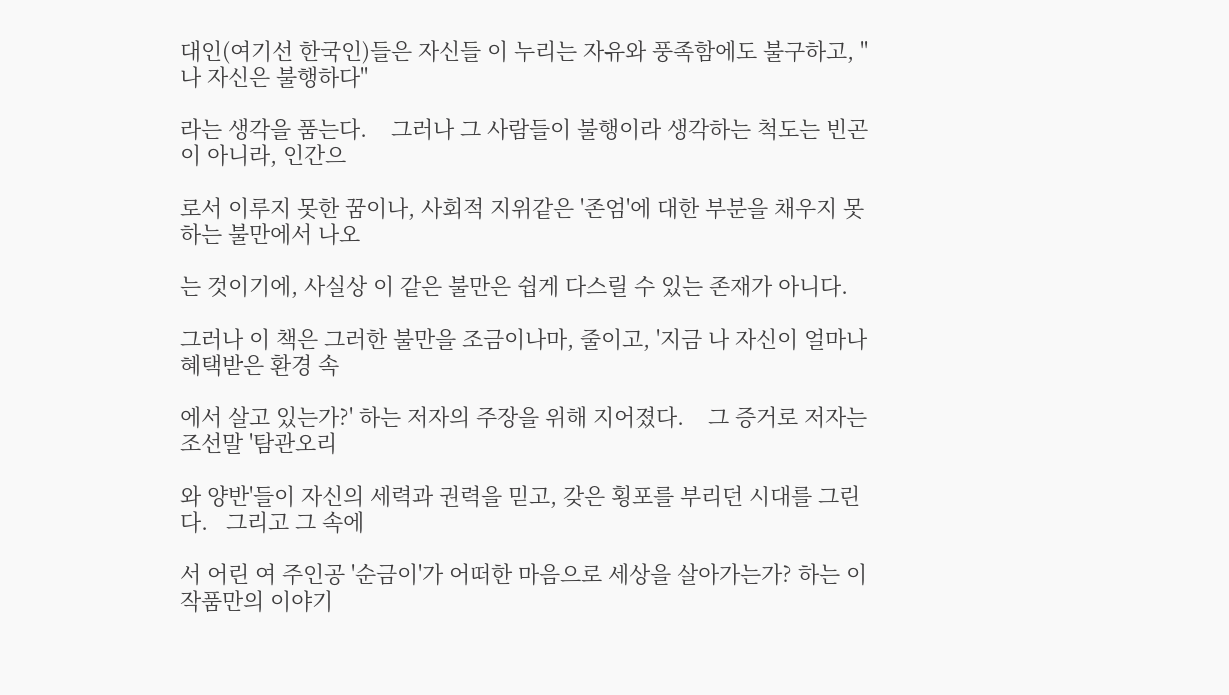대인(여기선 한국인)들은 자신들 이 누리는 자유와 풍족함에도 불구하고, "나 자신은 불행하다"

라는 생각을 품는다.    그러나 그 사람들이 불행이라 생각하는 척도는 빈곤이 아니라, 인간으

로서 이루지 못한 꿈이나, 사회적 지위같은 '존엄'에 대한 부분을 채우지 못하는 불만에서 나오

는 것이기에, 사실상 이 같은 불만은 쉽게 다스릴 수 있는 존재가 아니다.

그러나 이 책은 그러한 불만을 조금이나마, 줄이고, '지금 나 자신이 얼마나 혜택받은 환경 속

에서 살고 있는가?' 하는 저자의 주장을 위해 지어졌다.    그 증거로 저자는 조선말 '탐관오리

와 양반'들이 자신의 세력과 권력을 믿고, 갖은 횡포를 부리던 시대를 그린다.   그리고 그 속에

서 어린 여 주인공 '순금이'가 어떠한 마음으로 세상을 살아가는가? 하는 이 작품만의 이야기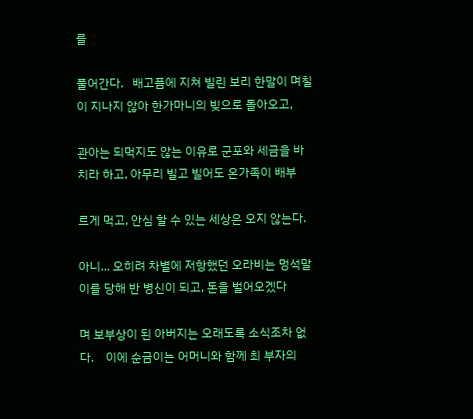를

풀어간다.   배고픔에 지쳐 빌린 보리 한말이 며칠이 지나지 않아 한가마니의 빚으로 돌아오고,

관아는 되먹지도 않는 이유로 군포와 세금을 바치라 하고, 아무리 빌고 빌어도 온가족이 배부

르게 먹고, 안심 할 수 있는 세상은 오지 않는다.

아니... 오히려 차별에 저항했던 오라비는 멍석말이를 당해 반 병신이 되고, 돈을 벌어오겠다

며 보부상이 된 아버지는 오래도록 소식조차 없다.    이에 순금이는 어머니와 함께 최 부자의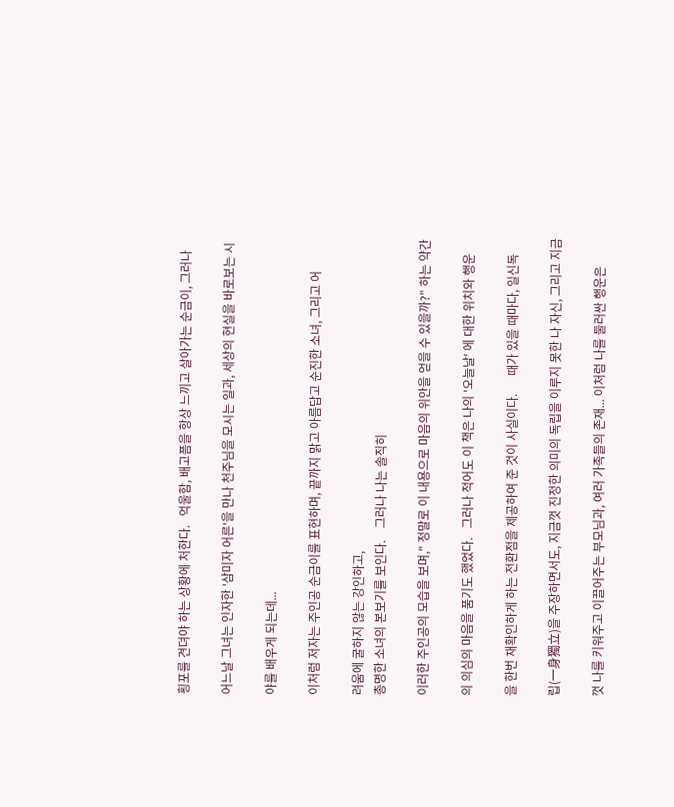횡포를 견뎌야 하는 상황에 처한다.   억울함, 배고픔을 항상 느끼고 살아가는 순금이, 그러나

어느날 그녀는 인자한 '삼미자 어른'을 만나 천주님을 모시는 일과, 세상의 현실을 바로보는 시

야를 배우게 되는데...

이처럼 저자는 주인공 순금이를 표현하며, 끝까지 맑고 아름답고 순진한 소녀, 그리고 어

려움에 굴하지 않는 강인하고,
총명한 소녀의 본보기를 보인다.    그러나 나는 솔직히

이러한 주인공의 모습을 보며," 정말로 이 내용으로 마음의 위안을 얻을 수 있을까?" 하는 약간

의 의심의 마음을 품기도 했었다.   그러나 적어도 이 책은 나의 '오늘날' 에 대한 위치와 행운

을 한번 재확인하게 하는 전환점을 제공하여 준 것이 사실이다.      때가 있을 때마다, 일신독

립(一身獨立)을 주장하면서도, 지금껏 진정한 의미의 독립을 이루지 못한 나 자신, 그리고 지금

껏 나를 키워주고 이끌어주는 부모님과, 여러 가족들의 존재... 이처럼 나를 둘러싼 행운은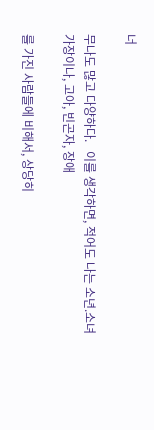너

무나도 많고 다양하다.   이를 생각하면, 적어도 나는 소년.소녀 가장이나, 고아, 빈곤자, 장애

를 가진 사람들에 비해서, 상당히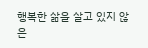행복한 삶을 살고 있지 않은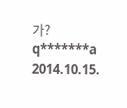가?
q*******a 2014.10.15.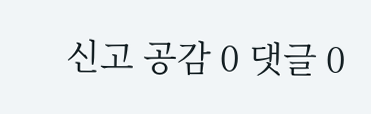신고 공감 0 댓글 0